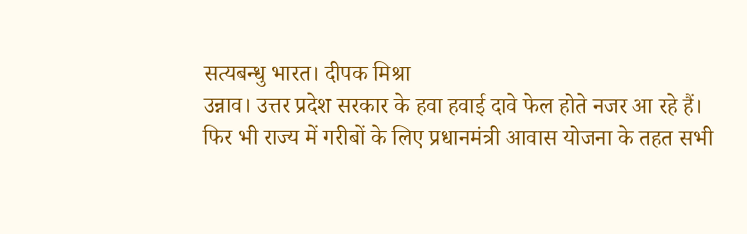सत्यबन्धु भारत। दीपक मिश्रा
उन्नाव। उत्तर प्रदेश सरकार के हवा हवाई दावे फेल होते नजर आ रहे हैं।
फिर भी राज्य में गरीबों के लिए प्रधानमंत्री आवास योजना के तहत सभी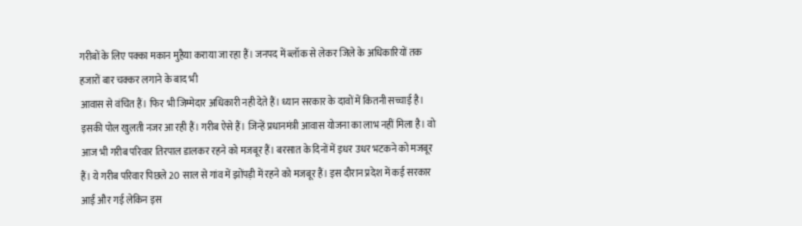गरीबों के लिए पक्का मकान मुहैया कराया जा रहा हैं। जनपद में ब्लॉक से लेकर जिले के अधिकारियों तक हजारों बार चक्कर लगाने के बाद भी
आवास से वंचित हैं। फिर भी जिम्मेदार अधिकारी नही देते हैं। ध्यान सरकार के दावों में कितनी सच्चाई है। इसकी पोल खुलती नजर आ रही हैं। गरीब ऐसे हैं। जिन्हें प्रधानमंत्री आवास योजना का लाभ नहीं मिला है। वो आज भी गरीब परिवार तिरपाल डालकर रहने को मजबूर हैं। बरसात के दिनों में इधर उधर भटकने को मजबूर हैं। ये गरीब परिवार पिछले 20 साल से गांव में झोंपड़ी में रहने को मजबूर हैं। इस दौरान प्रदेश में कई सरकार आईं और गई लेकिन इस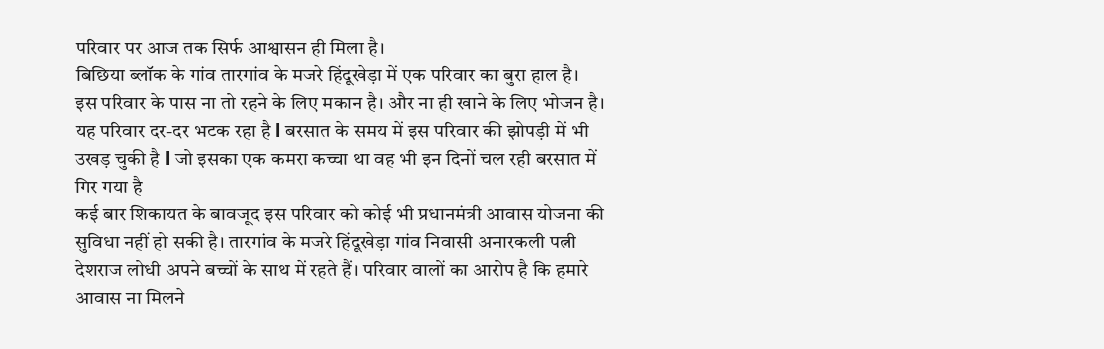परिवार पर आज तक सिर्फ आश्वासन ही मिला है।
बिछिया ब्लॉक के गांव तारगांव के मजरे हिंदूखेड़ा में एक परिवार का बुरा हाल है।
इस परिवार के पास ना तो रहने के लिए मकान है। और ना ही खाने के लिए भोजन है। यह परिवार दर-दर भटक रहा है l बरसात के समय में इस परिवार की झोपड़ी में भी उखड़ चुकी है l जो इसका एक कमरा कच्चा था वह भी इन दिनों चल रही बरसात में गिर गया है
कई बार शिकायत के बावजूद इस परिवार को कोई भी प्रधानमंत्री आवास योजना की सुविधा नहीं हो सकी है। तारगांव के मजरे हिंदूखेड़ा गांव निवासी अनारकली पत्नी देशराज लोधी अपने बच्चों के साथ में रहते हैं। परिवार वालों का आरोप है कि हमारे आवास ना मिलने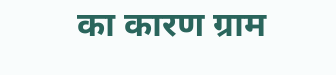का कारण ग्राम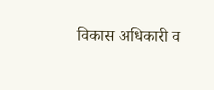विकास अधिकारी व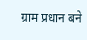ग्राम प्रधान बने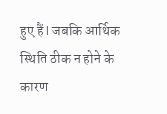हुए हैं l जबकि आर्थिक स्थिति ठीक न होने के कारण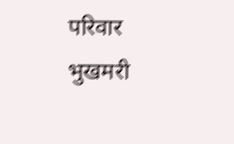परिवार भुखमरी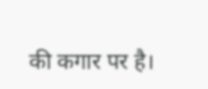की कगार पर है।